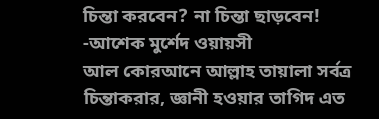চিন্তা করবেন? না চিন্তা ছাড়বেন!
-আশেক মুর্শেদ ওয়ায়সী
আল কোরআনে আল্লাহ তায়ালা সর্বত্র চিন্তাকরার, জ্ঞানী হওয়ার তাগিদ এত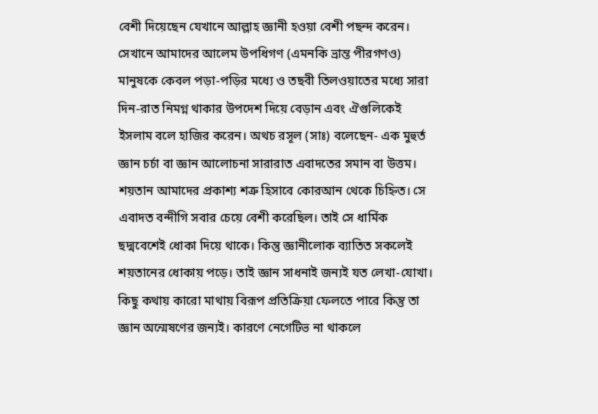বেশী দিয়েছেন যেখানে আল্লাহ জ্ঞানী হওয়া বেশী পছন্দ করেন। সেখানে আমাদের আলেম উপধিগণ (এমনকি ভ্রান্ত পীরগণও) মানুষকে কেবল পড়া-পড়ির মধ্যে ও তছবী তিলওয়াতের মধ্যে সারা দিন-রাত নিমগ্ন থাকার উপদেশ দিয়ে বেড়ান এবং ঐগুলিকেই ইসলাম বলে হাজির করেন। অথচ রসূল (সাঃ) বলেছেন- এক মুহুর্ত জ্ঞান চর্চা বা জ্ঞান আলোচনা সারারাত এবাদতের সমান বা উত্তম। শয়তান আমাদের প্রকাশ্য শত্রু হিসাবে কোরআন থেকে চিহ্নিত। সে এবাদত বন্দীগি সবার চেয়ে বেশী করেছিল। তাই সে ধার্মিক ছদ্মবেশেই ধোকা দিয়ে থাকে। কিন্তু জ্ঞানীলোক ব্যাতিত সকলেই শয়তানের ধোকায় পড়ে। তাই জ্ঞান সাধনাই জন্যই যত লেখা-যোখা। কিছু কথায় কারো মাথায় বিরূপ প্রতিক্রিয়া ফেলতে পারে কিন্তু তা জ্ঞান অন্মেষণের জন্যই। কারণে নেগেটিভ না থাকলে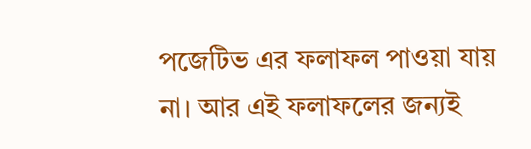পজেটিভ এর ফলাফল পাওয়া যায় না। আর এই ফলাফলের জন্যই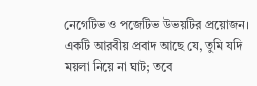নেগেটিভ ও পজেটিভ উভয়টির প্রয়োজন। একটি আরবীয় প্রবাদ আছে যে, তুমি যদি ময়লা নিয়ে না ঘাট; তবে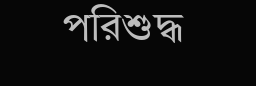পরিশুদ্ধ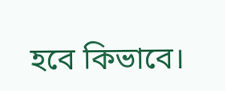হবে কিভাবে।